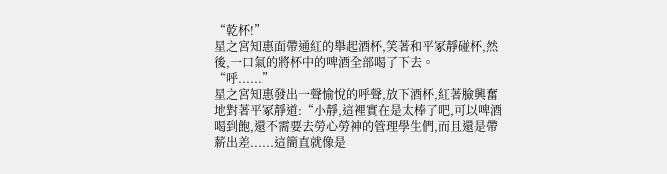“乾杯!”
星之宮知惠面帶通紅的舉起酒杯,笑著和平冢靜碰杯,然後,一口氣的將杯中的啤酒全部喝了下去。
“呼......”
星之宮知惠發出一聲愉悅的呼聲,放下酒杯,紅著臉興奮地對著平冢靜道:“小靜,這裡實在是太棒了吧,可以啤酒喝到飽,還不需要去勞心勞神的管理學生們,而且還是帶薪出差......這簡直就像是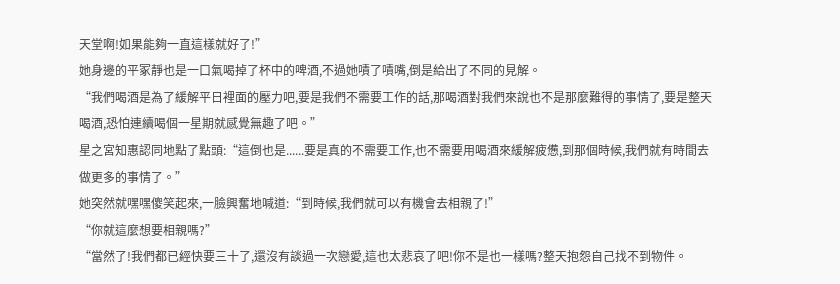天堂啊!如果能夠一直這樣就好了!”
她身邊的平冢靜也是一口氣喝掉了杯中的啤酒,不過她嘖了嘖嘴,倒是給出了不同的見解。
“我們喝酒是為了緩解平日裡面的壓力吧,要是我們不需要工作的話,那喝酒對我們來說也不是那麼難得的事情了,要是整天喝酒,恐怕連續喝個一星期就感覺無趣了吧。”
星之宮知惠認同地點了點頭:“這倒也是......要是真的不需要工作,也不需要用喝酒來緩解疲憊,到那個時候,我們就有時間去做更多的事情了。”
她突然就嘿嘿傻笑起來,一臉興奮地喊道:“到時候,我們就可以有機會去相親了!”
“你就這麼想要相親嗎?”
“當然了!我們都已經快要三十了,還沒有談過一次戀愛,這也太悲哀了吧!你不是也一樣嗎?整天抱怨自己找不到物件。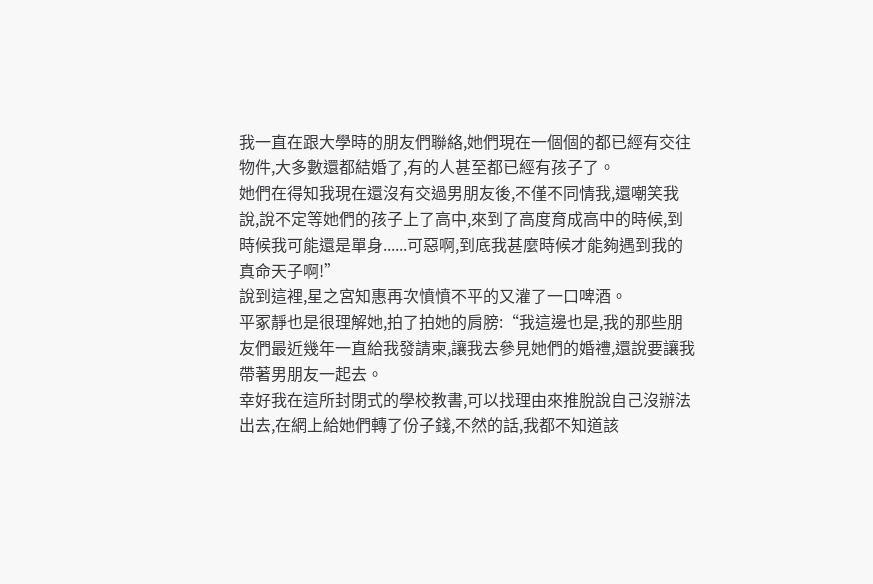我一直在跟大學時的朋友們聯絡,她們現在一個個的都已經有交往物件,大多數還都結婚了,有的人甚至都已經有孩子了。
她們在得知我現在還沒有交過男朋友後,不僅不同情我,還嘲笑我說,說不定等她們的孩子上了高中,來到了高度育成高中的時候,到時候我可能還是單身......可惡啊,到底我甚麼時候才能夠遇到我的真命天子啊!”
說到這裡,星之宮知惠再次憤憤不平的又灌了一口啤酒。
平冢靜也是很理解她,拍了拍她的肩膀:“我這邊也是,我的那些朋友們最近幾年一直給我發請柬,讓我去參見她們的婚禮,還說要讓我帶著男朋友一起去。
幸好我在這所封閉式的學校教書,可以找理由來推脫說自己沒辦法出去,在網上給她們轉了份子錢,不然的話,我都不知道該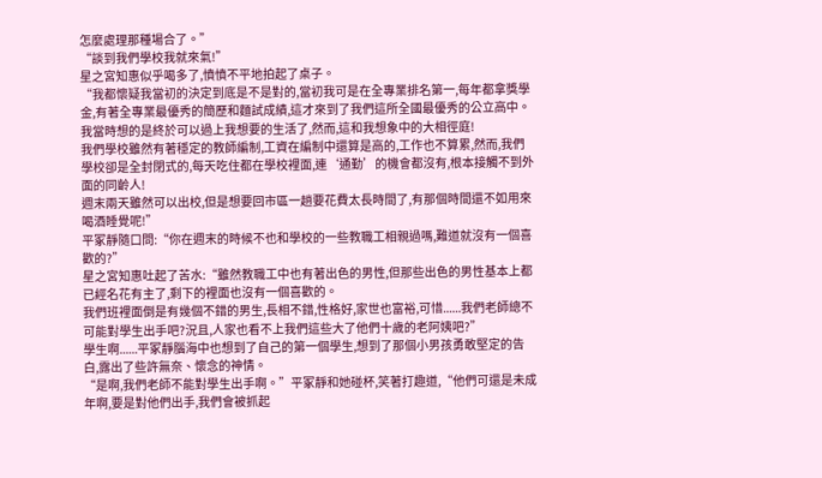怎麼處理那種場合了。”
“談到我們學校我就來氣!”
星之宮知惠似乎喝多了,憤憤不平地拍起了桌子。
“我都懷疑我當初的決定到底是不是對的,當初我可是在全專業排名第一,每年都拿獎學金,有著全專業最優秀的簡歷和麵試成績,這才來到了我們這所全國最優秀的公立高中。我當時想的是終於可以過上我想要的生活了,然而,這和我想象中的大相徑庭!
我們學校雖然有著穩定的教師編制,工資在編制中還算是高的,工作也不算累,然而,我們學校卻是全封閉式的,每天吃住都在學校裡面,連‘通勤’的機會都沒有,根本接觸不到外面的同齡人!
週末兩天雖然可以出校,但是想要回市區一趟要花費太長時間了,有那個時間還不如用來喝酒睡覺呢!”
平冢靜隨口問:“你在週末的時候不也和學校的一些教職工相親過嗎,難道就沒有一個喜歡的?”
星之宮知惠吐起了苦水:“雖然教職工中也有著出色的男性,但那些出色的男性基本上都已經名花有主了,剩下的裡面也沒有一個喜歡的。
我們班裡面倒是有幾個不錯的男生,長相不錯,性格好,家世也富裕,可惜......我們老師總不可能對學生出手吧?況且,人家也看不上我們這些大了他們十歲的老阿姨吧?”
學生啊......平冢靜腦海中也想到了自己的第一個學生,想到了那個小男孩勇敢堅定的告白,露出了些許無奈、懷念的神情。
“是啊,我們老師不能對學生出手啊。”平冢靜和她碰杯,笑著打趣道,“他們可還是未成年啊,要是對他們出手,我們會被抓起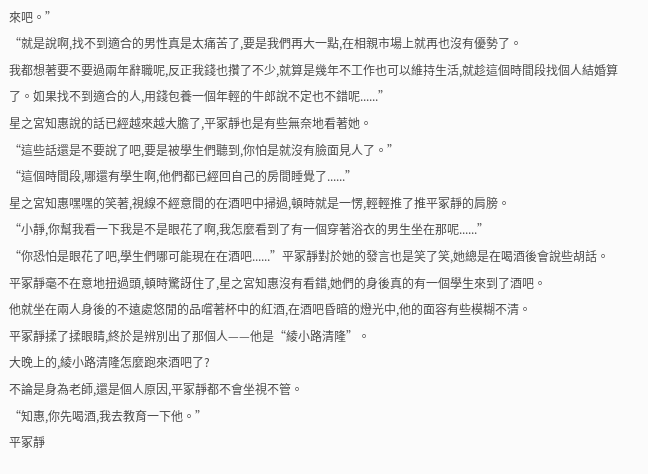來吧。”
“就是說啊,找不到適合的男性真是太痛苦了,要是我們再大一點,在相親市場上就再也沒有優勢了。
我都想著要不要過兩年辭職呢,反正我錢也攢了不少,就算是幾年不工作也可以維持生活,就趁這個時間段找個人結婚算了。如果找不到適合的人,用錢包養一個年輕的牛郎說不定也不錯呢......”
星之宮知惠說的話已經越來越大膽了,平冢靜也是有些無奈地看著她。
“這些話還是不要說了吧,要是被學生們聽到,你怕是就沒有臉面見人了。”
“這個時間段,哪還有學生啊,他們都已經回自己的房間睡覺了......”
星之宮知惠嘿嘿的笑著,視線不經意間的在酒吧中掃過,頓時就是一愣,輕輕推了推平冢靜的肩膀。
“小靜,你幫我看一下我是不是眼花了啊,我怎麼看到了有一個穿著浴衣的男生坐在那呢......”
“你恐怕是眼花了吧,學生們哪可能現在在酒吧......”平冢靜對於她的發言也是笑了笑,她總是在喝酒後會說些胡話。
平冢靜毫不在意地扭過頭,頓時驚訝住了,星之宮知惠沒有看錯,她們的身後真的有一個學生來到了酒吧。
他就坐在兩人身後的不遠處悠閒的品嚐著杯中的紅酒,在酒吧昏暗的燈光中,他的面容有些模糊不清。
平冢靜揉了揉眼睛,終於是辨別出了那個人——他是“綾小路清隆”。
大晚上的,綾小路清隆怎麼跑來酒吧了?
不論是身為老師,還是個人原因,平冢靜都不會坐視不管。
“知惠,你先喝酒,我去教育一下他。”
平冢靜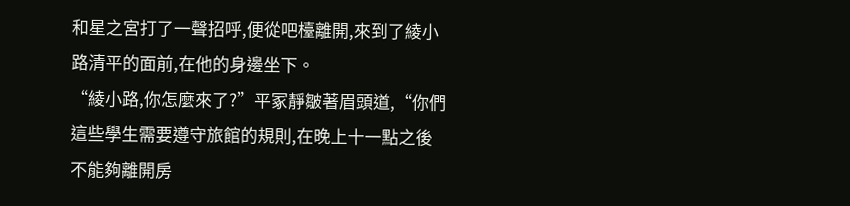和星之宮打了一聲招呼,便從吧檯離開,來到了綾小路清平的面前,在他的身邊坐下。
“綾小路,你怎麼來了?”平冢靜皺著眉頭道,“你們這些學生需要遵守旅館的規則,在晚上十一點之後不能夠離開房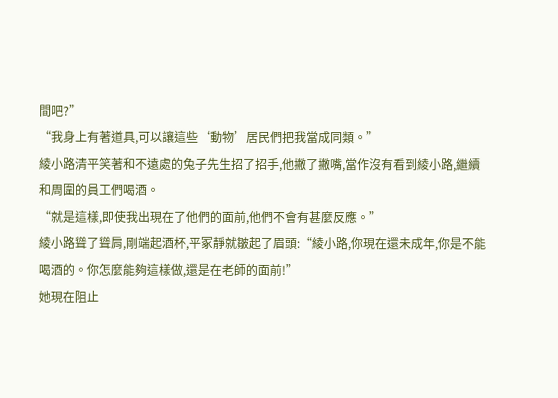間吧?”
“我身上有著道具,可以讓這些‘動物’居民們把我當成同類。”
綾小路清平笑著和不遠處的兔子先生招了招手,他撇了撇嘴,當作沒有看到綾小路,繼續和周圍的員工們喝酒。
“就是這樣,即使我出現在了他們的面前,他們不會有甚麼反應。”
綾小路聳了聳肩,剛端起酒杯,平冢靜就皺起了眉頭:“綾小路,你現在還未成年,你是不能喝酒的。你怎麼能夠這樣做,還是在老師的面前!”
她現在阻止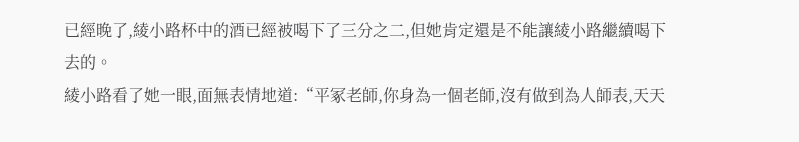已經晚了,綾小路杯中的酒已經被喝下了三分之二,但她肯定還是不能讓綾小路繼續喝下去的。
綾小路看了她一眼,面無表情地道:“平冢老師,你身為一個老師,沒有做到為人師表,天天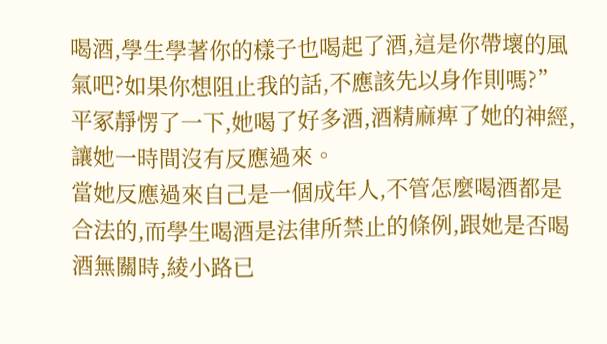喝酒,學生學著你的樣子也喝起了酒,這是你帶壞的風氣吧?如果你想阻止我的話,不應該先以身作則嗎?”
平冢靜愣了一下,她喝了好多酒,酒精麻痺了她的神經,讓她一時間沒有反應過來。
當她反應過來自己是一個成年人,不管怎麼喝酒都是合法的,而學生喝酒是法律所禁止的條例,跟她是否喝酒無關時,綾小路已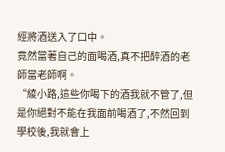經將酒送入了口中。
竟然當著自己的面喝酒,真不把醉酒的老師當老師啊。
“綾小路,這些你喝下的酒我就不管了,但是你絕對不能在我面前喝酒了,不然回到學校後,我就會上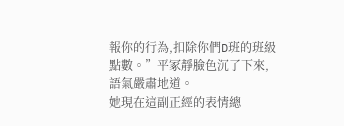報你的行為,扣除你們D班的班級點數。”平冢靜臉色沉了下來,語氣嚴肅地道。
她現在這副正經的表情總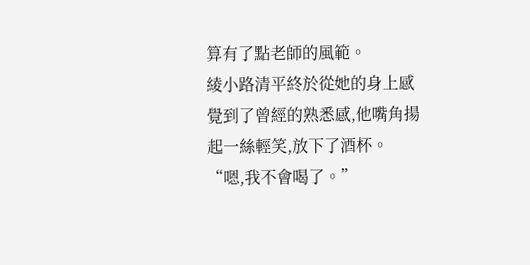算有了點老師的風範。
綾小路清平終於從她的身上感覺到了曾經的熟悉感,他嘴角揚起一絲輕笑,放下了酒杯。
“嗯,我不會喝了。”